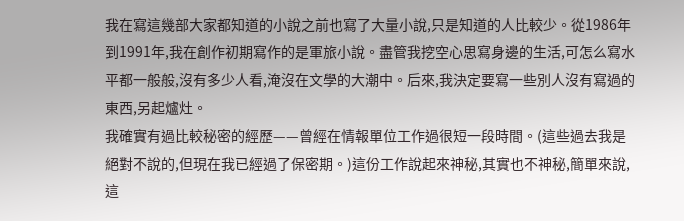我在寫這幾部大家都知道的小說之前也寫了大量小說,只是知道的人比較少。從1986年到1991年,我在創作初期寫作的是軍旅小說。盡管我挖空心思寫身邊的生活,可怎么寫水平都一般般,沒有多少人看,淹沒在文學的大潮中。后來,我決定要寫一些別人沒有寫過的東西,另起爐灶。
我確實有過比較秘密的經歷——曾經在情報單位工作過很短一段時間。(這些過去我是絕對不說的,但現在我已經過了保密期。)這份工作說起來神秘,其實也不神秘,簡單來說,這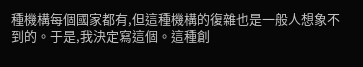種機構每個國家都有,但這種機構的復雜也是一般人想象不到的。于是,我決定寫這個。這種創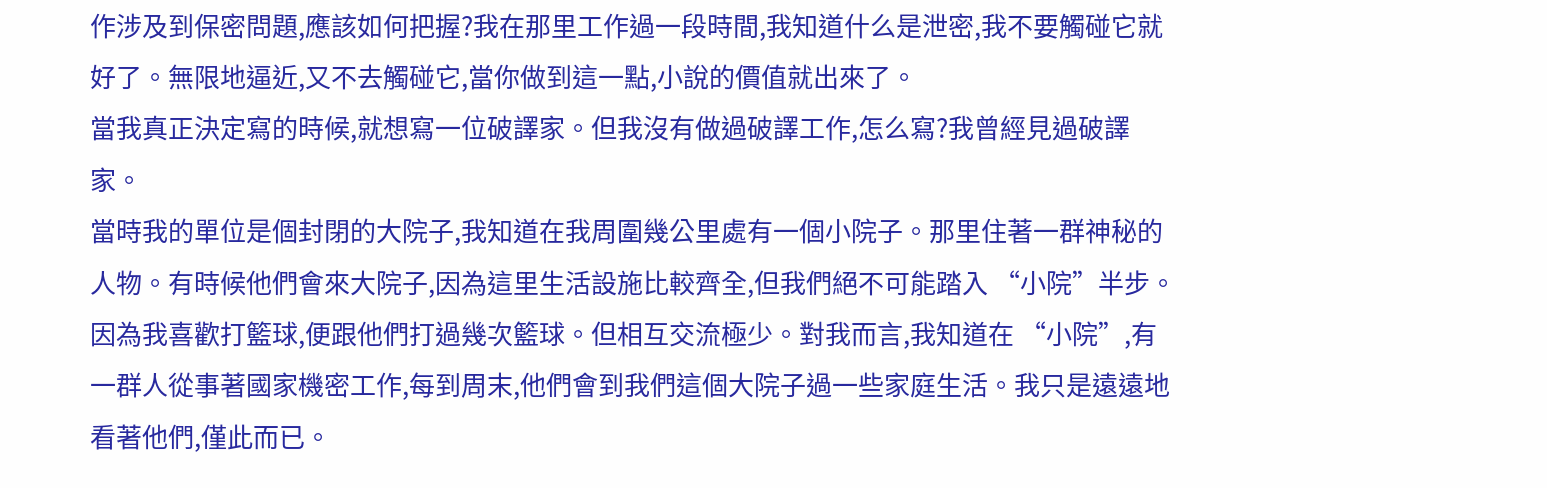作涉及到保密問題,應該如何把握?我在那里工作過一段時間,我知道什么是泄密,我不要觸碰它就好了。無限地逼近,又不去觸碰它,當你做到這一點,小說的價值就出來了。
當我真正決定寫的時候,就想寫一位破譯家。但我沒有做過破譯工作,怎么寫?我曾經見過破譯家。
當時我的單位是個封閉的大院子,我知道在我周圍幾公里處有一個小院子。那里住著一群神秘的人物。有時候他們會來大院子,因為這里生活設施比較齊全,但我們絕不可能踏入 “小院”半步。因為我喜歡打籃球,便跟他們打過幾次籃球。但相互交流極少。對我而言,我知道在 “小院”,有一群人從事著國家機密工作,每到周末,他們會到我們這個大院子過一些家庭生活。我只是遠遠地看著他們,僅此而已。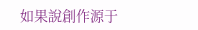如果說創作源于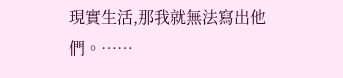現實生活,那我就無法寫出他們。……